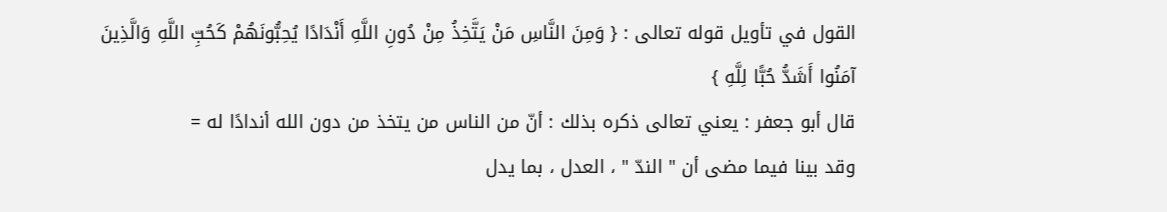القول في تأويل قوله تعالى : { وَمِنَ النَّاسِ مَنْ يَتَّخِذُ مِنْ دُونِ اللَّهِ أَنْدَادًا يُحِبُّونَهُمْ كَحُبِّ اللَّهِ وَالَّذِينَ آمَنُوا أَشَدُّ حُبًّا لِلَّهِ }
قال أبو جعفر : يعني تعالى ذكره بذلك : أنّ من الناس من يتخذ من دون الله أندادًا له =
وقد بينا فيما مضى أن " الندّ " ، العدل ، بما يدل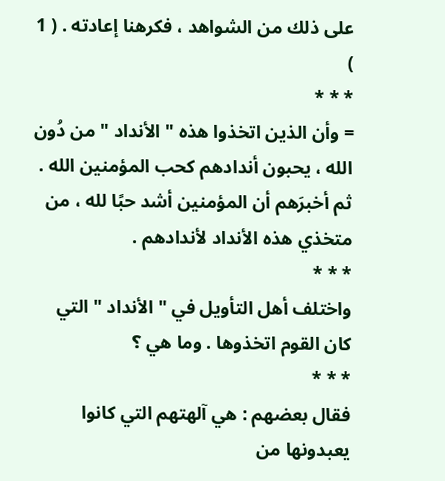على ذلك من الشواهد ، فكرهنا إعادته . ( 1 )
* * *
= وأن الذين اتخذوا هذه " الأنداد " من دُون الله ، يحبون أندادهم كحب المؤمنين الله . ثم أخبرَهم أن المؤمنين أشد حبًا لله ، من متخذي هذه الأنداد لأندادهم .
* * *
واختلف أهل التأويل في " الأنداد " التي كان القوم اتخذوها . وما هي ؟
* * *
فقال بعضهم : هي آلهتهم التي كانوا يعبدونها من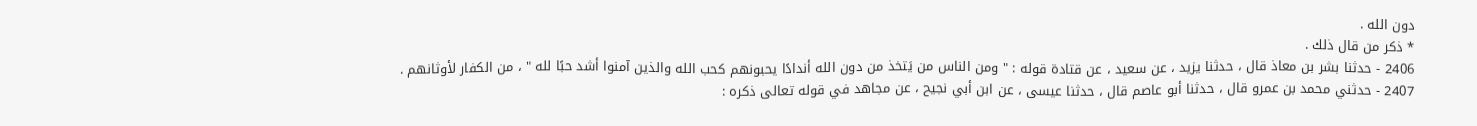دون الله .
* ذكر من قال ذلك .
2406 - حدثنا بشر بن معاذ قال ، حدثنا يزيد ، عن سعيد ، عن قتادة قوله : " ومن الناس من يَتخذ من دون الله أندادًا يحبونهم كحب الله والذين آمنوا أشد حبًا لله " ، من الكفار لأوثانهم .
2407 - حدثني محمد بن عمرو قال ، حدثنا أبو عاصم قال ، حدثنا عيسى ، عن ابن أبي نجيح ، عن مجاهد في قوله تعالى ذكره :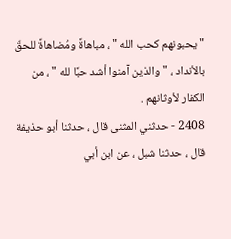" يحبونهم كحب الله " ، مباهاةً ومُضاهاةً للحقّ بالأنداد ، " والذين آمنوا أشد حبًا لله " ، من الكفار لأوثانهم .
2408 - حدثني المثنى قال ، حدثنا أبو حذيفة قال ، حدثنا شبل ، عن ابن أبي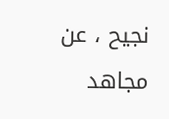نجيح ، عن مجاهد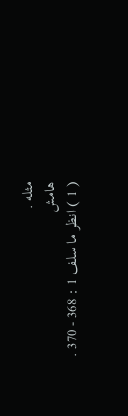مثله .
هامش
( 1 ) انظر ما سلف 1 : 368 - 370 .